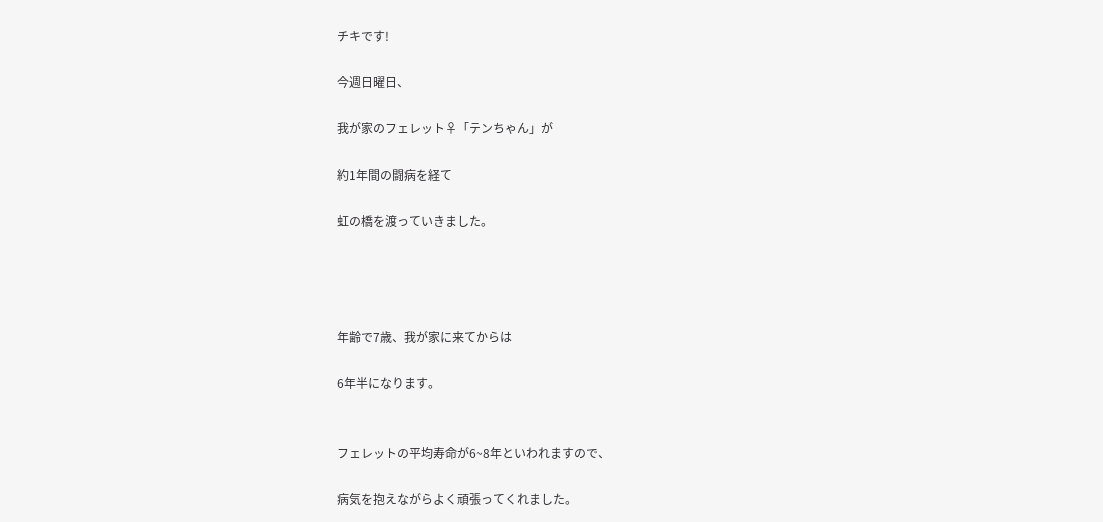チキです!

今週日曜日、

我が家のフェレット♀「テンちゃん」が

約1年間の闘病を経て

虹の橋を渡っていきました。




年齢で7歳、我が家に来てからは

6年半になります。


フェレットの平均寿命が6~8年といわれますので、

病気を抱えながらよく頑張ってくれました。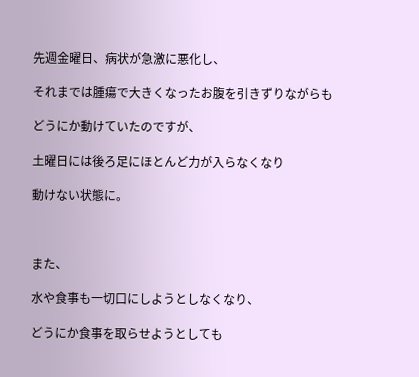先週金曜日、病状が急激に悪化し、

それまでは腫瘍で大きくなったお腹を引きずりながらも

どうにか動けていたのですが、

土曜日には後ろ足にほとんど力が入らなくなり

動けない状態に。



また、

水や食事も一切口にしようとしなくなり、

どうにか食事を取らせようとしても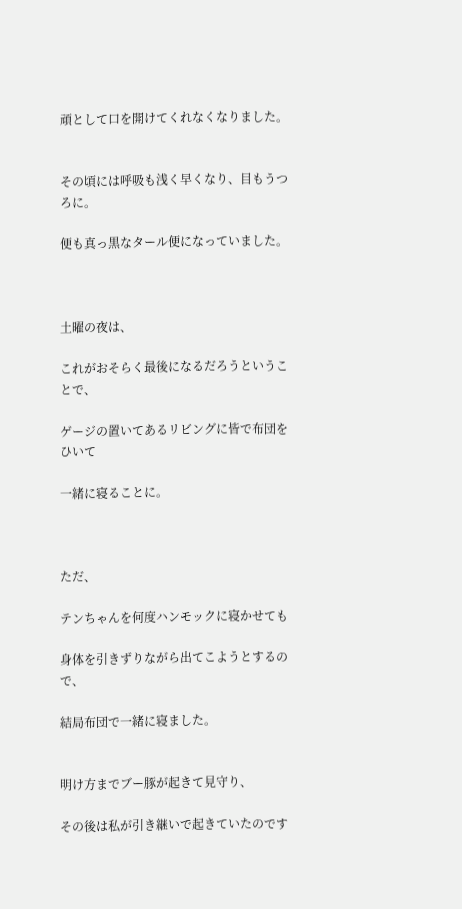頑として口を開けてくれなくなりました。


その頃には呼吸も浅く早くなり、目もうつろに。

便も真っ黒なタール便になっていました。



土曜の夜は、

これがおそらく最後になるだろうということで、

ゲージの置いてあるリビングに皆で布団をひいて

一緒に寝ることに。



ただ、

テンちゃんを何度ハンモックに寝かせても

身体を引きずりながら出てこようとするので、

結局布団で一緒に寝ました。


明け方までブー豚が起きて見守り、

その後は私が引き継いで起きていたのです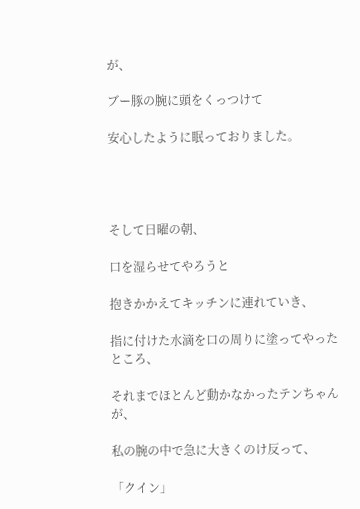が、

ブー豚の腕に頭をくっつけて

安心したように眠っておりました。




そして日曜の朝、

口を湿らせてやろうと

抱きかかえてキッチンに連れていき、

指に付けた水滴を口の周りに塗ってやったところ、

それまでほとんど動かなかったテンちゃんが、

私の腕の中で急に大きくのけ反って、

「クイン」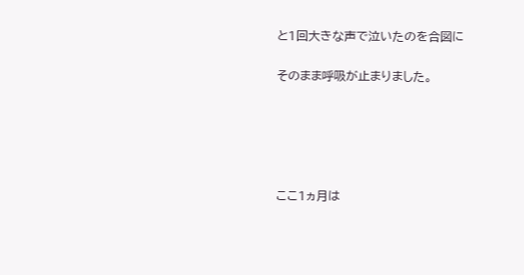と1回大きな声で泣いたのを合図に

そのまま呼吸が止まりました。





ここ1ヵ月は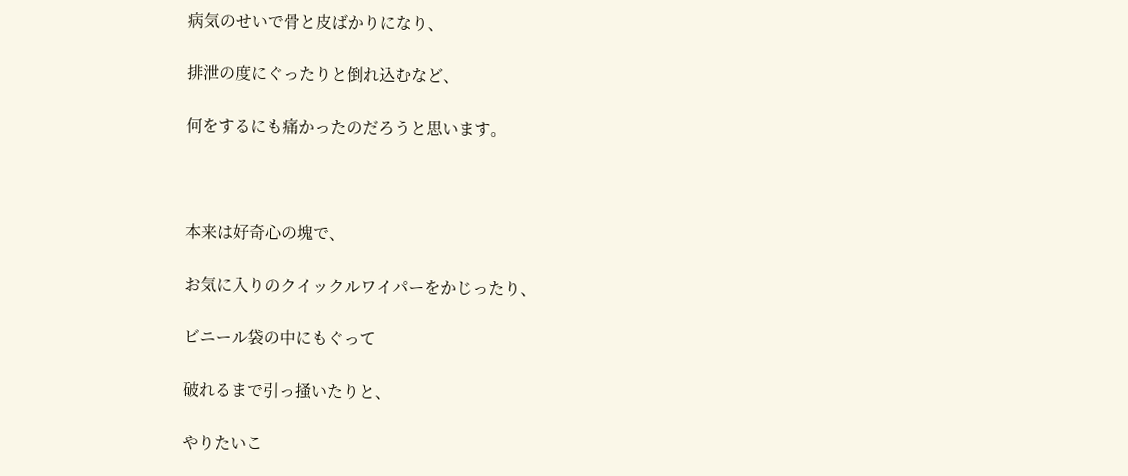病気のせいで骨と皮ばかりになり、

排泄の度にぐったりと倒れ込むなど、

何をするにも痛かったのだろうと思います。



本来は好奇心の塊で、

お気に入りのクイックルワイパーをかじったり、

ビニール袋の中にもぐって

破れるまで引っ掻いたりと、

やりたいこ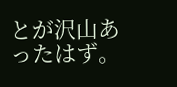とが沢山あったはず。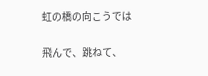虹の橋の向こうでは

飛んで、跳ねて、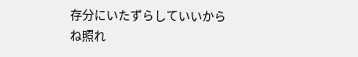存分にいたずらしていいからね照れ